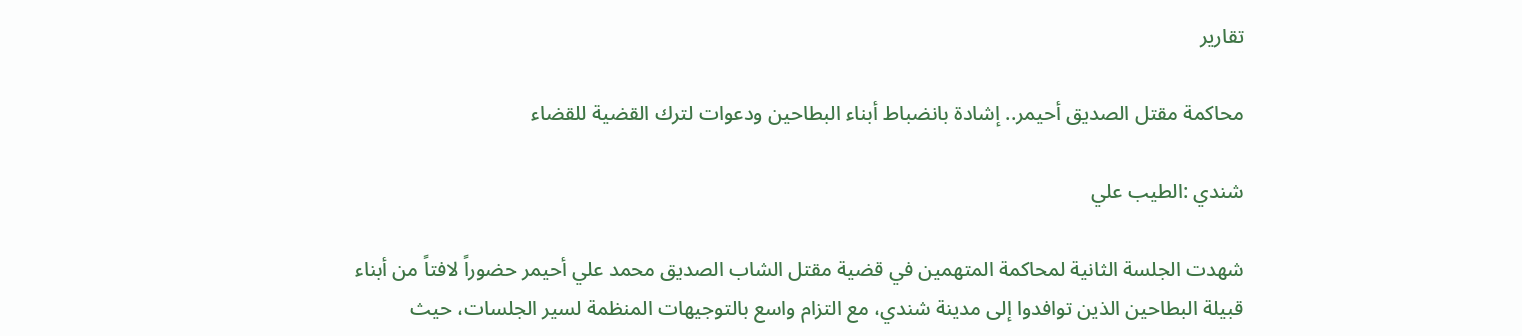تقارير

محاكمة مقتل الصديق أحيمر.. إشادة بانضباط أبناء البطاحين ودعوات لترك القضية للقضاء

شندي :الطيب علي

شهدت الجلسة الثانية لمحاكمة المتهمين في قضية مقتل الشاب الصديق محمد علي أحيمر حضوراً لافتاً من أبناء قبيلة البطاحين الذين توافدوا إلى مدينة شندي، مع التزام واسع بالتوجيهات المنظمة لسير الجلسات، حيث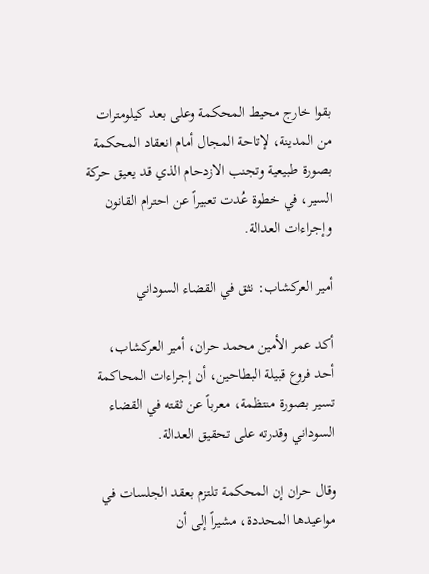بقوا خارج محيط المحكمة وعلى بعد كيلومترات من المدينة، لإتاحة المجال أمام انعقاد المحكمة بصورة طبيعية وتجنب الازدحام الذي قد يعيق حركة السير، في خطوة عُدت تعبيراً عن احترام القانون وإجراءات العدالة.

أمير العركشاب: نثق في القضاء السوداني

أكد عمر الأمين محمد حران، أمير العركشاب، أحد فروع قبيلة البطاحين، أن إجراءات المحاكمة تسير بصورة منتظمة، معرباً عن ثقته في القضاء السوداني وقدرته على تحقيق العدالة.

وقال حران إن المحكمة تلتزم بعقد الجلسات في مواعيدها المحددة، مشيراً إلى أن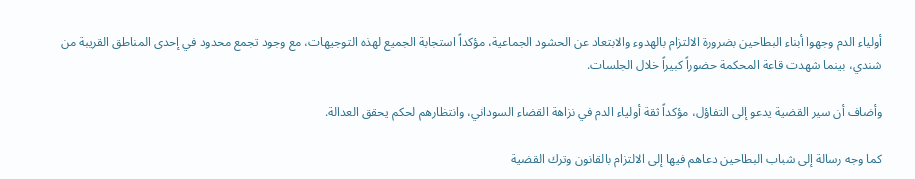أولياء الدم وجهوا أبناء البطاحين بضرورة الالتزام بالهدوء والابتعاد عن الحشود الجماعية، مؤكداً استجابة الجميع لهذه التوجيهات، مع وجود تجمع محدود في إحدى المناطق القريبة من شندي، بينما شهدت قاعة المحكمة حضوراً كبيراً خلال الجلسات.

وأضاف أن سير القضية يدعو إلى التفاؤل، مؤكداً ثقة أولياء الدم في نزاهة القضاء السوداني، وانتظارهم لحكم يحقق العدالة.

كما وجه رسالة إلى شباب البطاحين دعاهم فيها إلى الالتزام بالقانون وترك القضية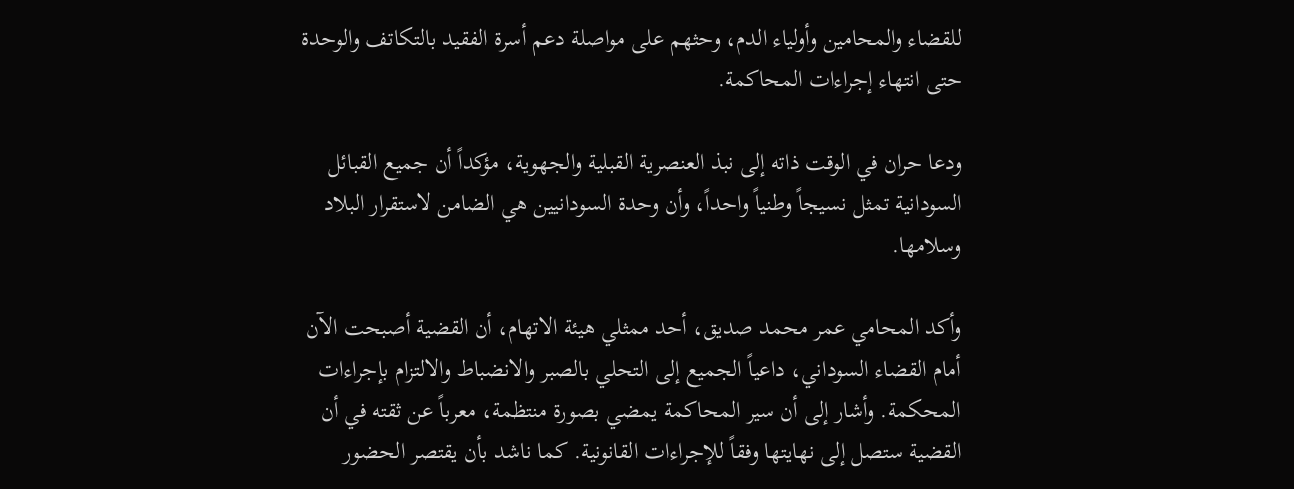للقضاء والمحامين وأولياء الدم، وحثهم على مواصلة دعم أسرة الفقيد بالتكاتف والوحدة حتى انتهاء إجراءات المحاكمة.

ودعا حران في الوقت ذاته إلى نبذ العنصرية القبلية والجهوية، مؤكداً أن جميع القبائل السودانية تمثل نسيجاً وطنياً واحداً، وأن وحدة السودانيين هي الضامن لاستقرار البلاد وسلامها.

وأكد المحامي عمر محمد صديق، أحد ممثلي هيئة الاتهام، أن القضية أصبحت الآن أمام القضاء السوداني، داعياً الجميع إلى التحلي بالصبر والانضباط والالتزام بإجراءات المحكمة. وأشار إلى أن سير المحاكمة يمضي بصورة منتظمة، معرباً عن ثقته في أن القضية ستصل إلى نهايتها وفقاً للإجراءات القانونية. كما ناشد بأن يقتصر الحضور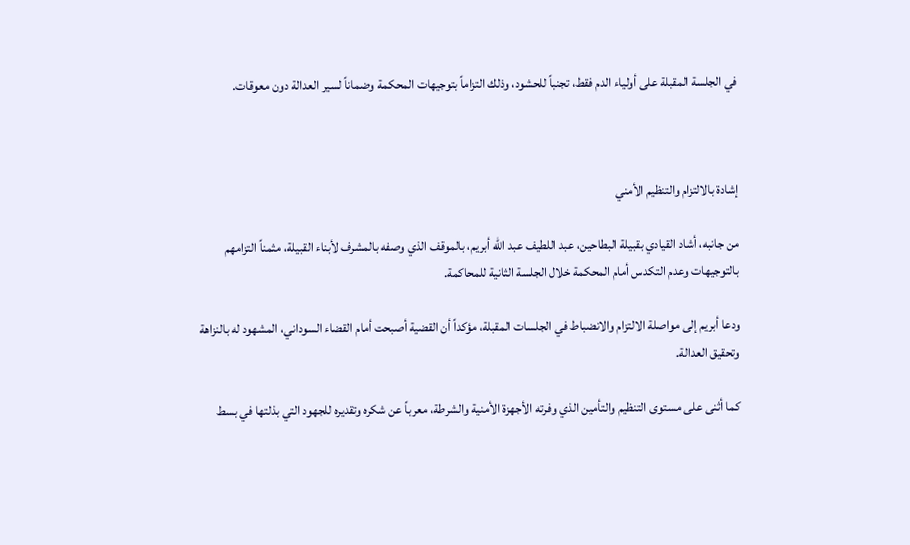في الجلسة المقبلة على أولياء الدم فقط، تجنباً للحشود، وذلك التزاماً بتوجيهات المحكمة وضماناً لسير العدالة دون معوقات.



إشادة بالالتزام والتنظيم الأمني

من جانبه، أشاد القيادي بقبيلة البطاحين، عبد اللطيف عبد الله أبريم، بالموقف الذي وصفه بالمشرف لأبناء القبيلة، مثمناً التزامهم بالتوجيهات وعدم التكدس أمام المحكمة خلال الجلسة الثانية للمحاكمة.

ودعا أبريم إلى مواصلة الالتزام والانضباط في الجلسات المقبلة، مؤكداً أن القضية أصبحت أمام القضاء السوداني، المشهود له بالنزاهة وتحقيق العدالة.

كما أثنى على مستوى التنظيم والتأمين الذي وفرته الأجهزة الأمنية والشرطة، معرباً عن شكره وتقديره للجهود التي بذلتها في بسط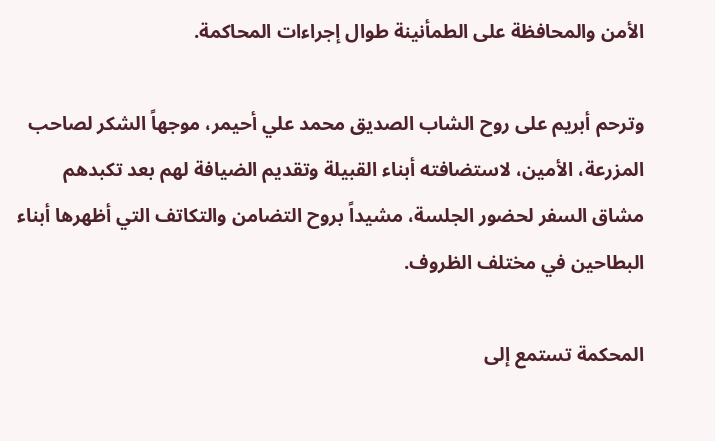الأمن والمحافظة على الطمأنينة طوال إجراءات المحاكمة.

وترحم أبريم على روح الشاب الصديق محمد علي أحيمر، موجهاً الشكر لصاحب المزرعة، الأمين، لاستضافته أبناء القبيلة وتقديم الضيافة لهم بعد تكبدهم مشاق السفر لحضور الجلسة، مشيداً بروح التضامن والتكاتف التي أظهرها أبناء البطاحين في مختلف الظروف.

المحكمة تستمع إلى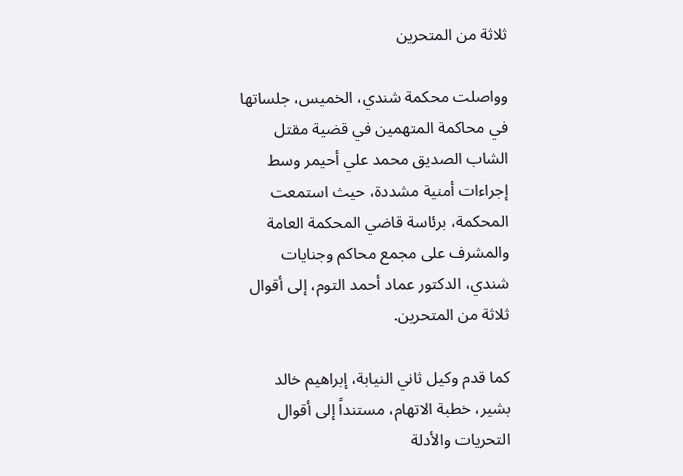ثلاثة من المتحرين

وواصلت محكمة شندي، الخميس، جلساتها في محاكمة المتهمين في قضية مقتل الشاب الصديق محمد علي أحيمر وسط إجراءات أمنية مشددة، حيث استمعت المحكمة، برئاسة قاضي المحكمة العامة والمشرف على مجمع محاكم وجنايات شندي، الدكتور عماد أحمد التوم، إلى أقوال ثلاثة من المتحرين.

كما قدم وكيل ثاني النيابة، إبراهيم خالد بشير، خطبة الاتهام، مستنداً إلى أقوال التحريات والأدلة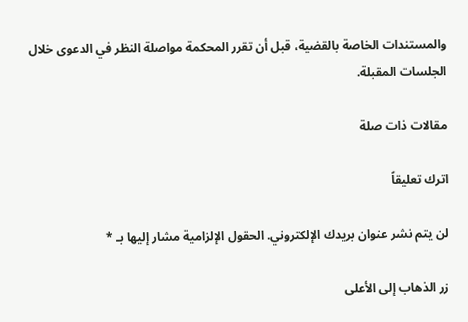والمستندات الخاصة بالقضية، قبل أن تقرر المحكمة مواصلة النظر في الدعوى خلال الجلسات المقبلة.

مقالات ذات صلة

اترك تعليقاً

لن يتم نشر عنوان بريدك الإلكتروني. الحقول الإلزامية مشار إليها بـ *

زر الذهاب إلى الأعلى